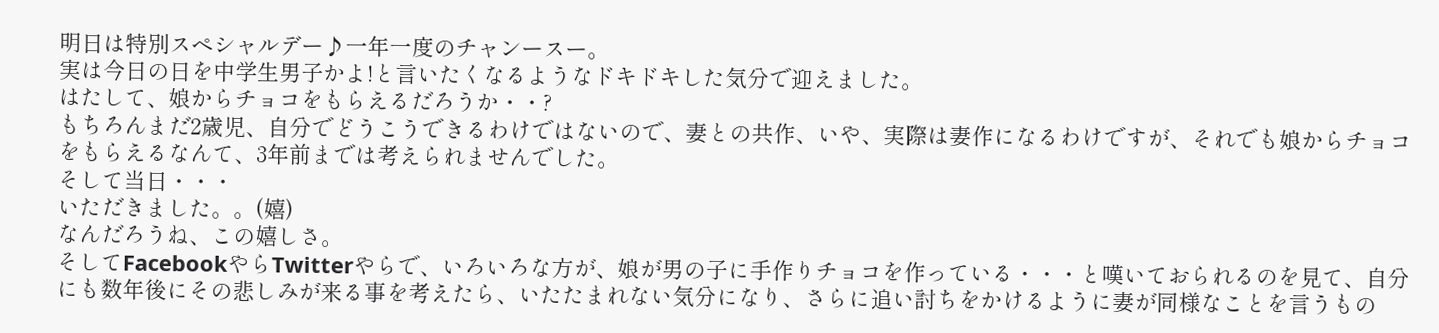明日は特別スペシャルデー♪一年一度のチャンースー。
実は今日の日を中学生男子かよ!と言いたくなるようなドキドキした気分で迎えました。
はたして、娘からチョコをもらえるだろうか・・?
もちろんまだ2歳児、自分でどうこうできるわけではないので、妻との共作、いや、実際は妻作になるわけですが、それでも娘からチョコをもらえるなんて、3年前までは考えられませんでした。
そして当日・・・
いただきました。。(嬉)
なんだろうね、この嬉しさ。
そしてFacebookやらTwitterやらで、いろいろな方が、娘が男の子に手作りチョコを作っている・・・と嘆いておられるのを見て、自分にも数年後にその悲しみが来る事を考えたら、いたたまれない気分になり、さらに追い討ちをかけるように妻が同様なことを言うもの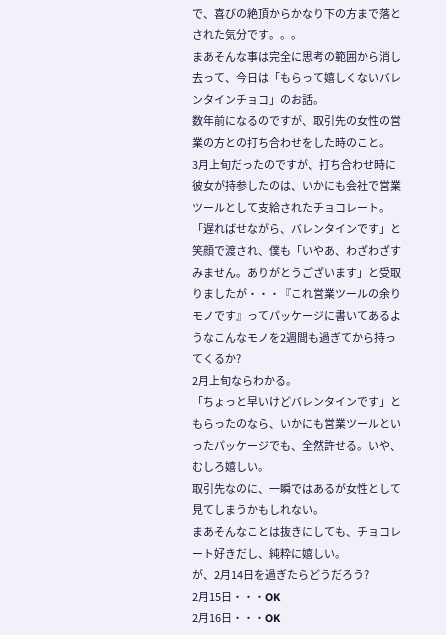で、喜びの絶頂からかなり下の方まで落とされた気分です。。。
まあそんな事は完全に思考の範囲から消し去って、今日は「もらって嬉しくないバレンタインチョコ」のお話。
数年前になるのですが、取引先の女性の営業の方との打ち合わせをした時のこと。
3月上旬だったのですが、打ち合わせ時に彼女が持参したのは、いかにも会社で営業ツールとして支給されたチョコレート。
「遅ればせながら、バレンタインです」と笑顔で渡され、僕も「いやあ、わざわざすみません。ありがとうございます」と受取りましたが・・・『これ営業ツールの余りモノです』ってパッケージに書いてあるようなこんなモノを2週間も過ぎてから持ってくるか?
2月上旬ならわかる。
「ちょっと早いけどバレンタインです」ともらったのなら、いかにも営業ツールといったパッケージでも、全然許せる。いや、むしろ嬉しい。
取引先なのに、一瞬ではあるが女性として見てしまうかもしれない。
まあそんなことは抜きにしても、チョコレート好きだし、純粋に嬉しい。
が、2月14日を過ぎたらどうだろう?
2月15日・・・OK
2月16日・・・OK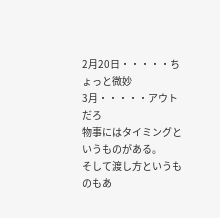2月20日・・・・・ちょっと微妙
3月・・・・・アウトだろ
物事にはタイミングというものがある。
そして渡し方というものもあ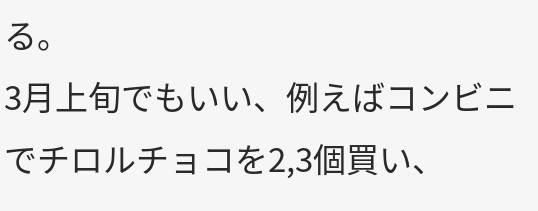る。
3月上旬でもいい、例えばコンビニでチロルチョコを2,3個買い、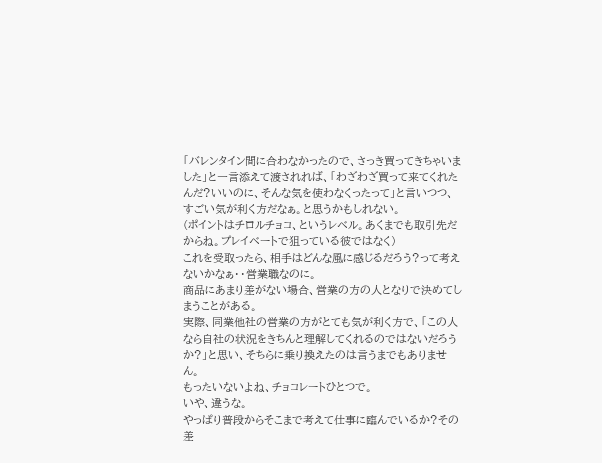「バレンタイン間に合わなかったので、さっき買ってきちゃいました」と一言添えて渡されれば、「わざわざ買って来てくれたんだ?いいのに、そんな気を使わなくったって」と言いつつ、すごい気が利く方だなぁ。と思うかもしれない。
(ポイントはチロルチョコ、というレベル。あくまでも取引先だからね。プレイベートで狙っている彼ではなく)
これを受取ったら、相手はどんな風に感じるだろう?って考えないかなぁ・・営業職なのに。
商品にあまり差がない場合、営業の方の人となりで決めてしまうことがある。
実際、同業他社の営業の方がとても気が利く方で、「この人なら自社の状況をきちんと理解してくれるのではないだろうか?」と思い、そちらに乗り換えたのは言うまでもありません。
もったいないよね、チョコレートひとつで。
いや、違うな。
やっぱり普段からそこまで考えて仕事に臨んでいるか?その差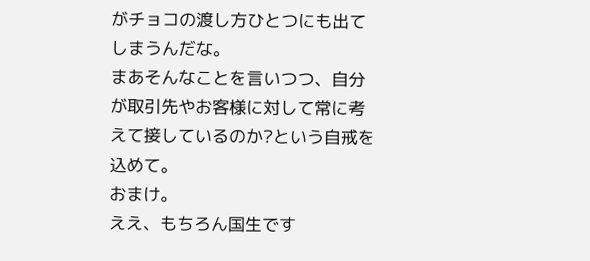がチョコの渡し方ひとつにも出てしまうんだな。
まあそんなことを言いつつ、自分が取引先やお客様に対して常に考えて接しているのか?という自戒を込めて。
おまけ。
ええ、もちろん国生です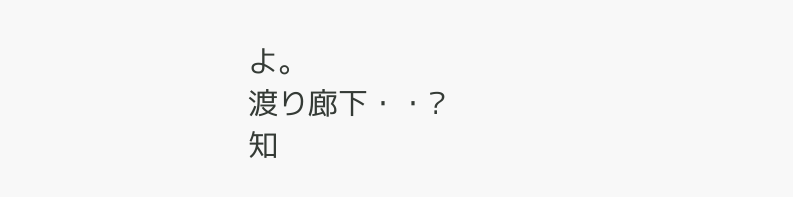よ。
渡り廊下・・?
知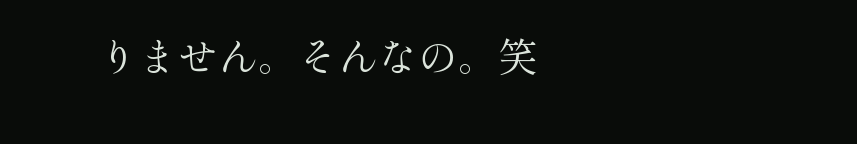りません。そんなの。笑